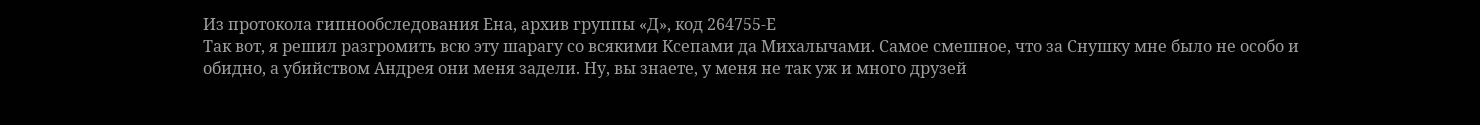Из протокола гипнообследования Ена, архив группы «Д», код 264755-Е
Так вот, я решил разгромить всю эту шарагу со всякими Ксепами да Михалычами. Самое смешное, что за Снушку мне было не особо и обидно, а убийством Андрея они меня задели. Ну, вы знаете, у меня не так уж и много друзей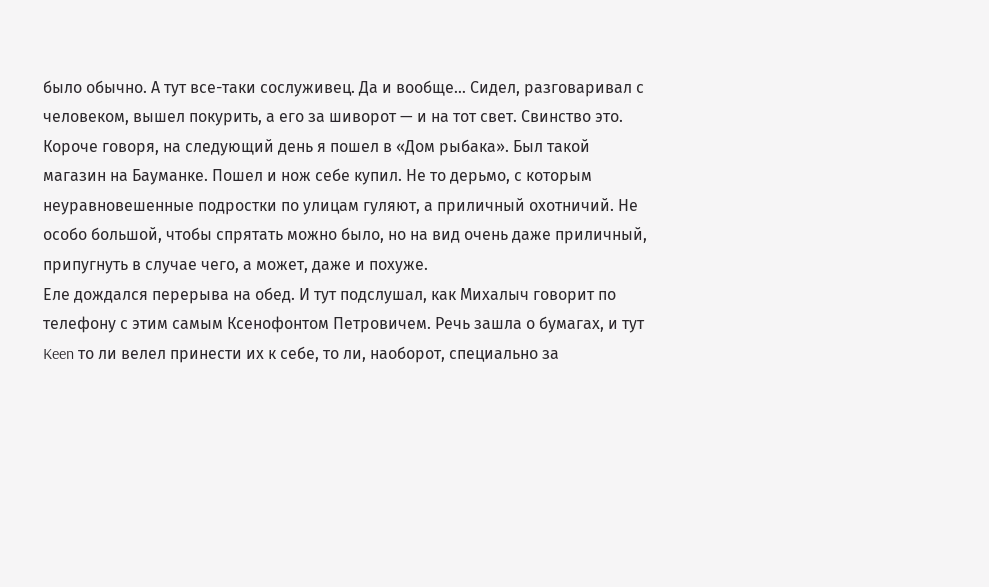было обычно. А тут все-таки сослуживец. Да и вообще… Сидел, разговаривал с человеком, вышел покурить, а его за шиворот — и на тот свет. Свинство это.
Короче говоря, на следующий день я пошел в «Дом рыбака». Был такой магазин на Бауманке. Пошел и нож себе купил. Не то дерьмо, с которым неуравновешенные подростки по улицам гуляют, а приличный охотничий. Не особо большой, чтобы спрятать можно было, но на вид очень даже приличный, припугнуть в случае чего, а может, даже и похуже.
Еле дождался перерыва на обед. И тут подслушал, как Михалыч говорит по телефону с этим самым Ксенофонтом Петровичем. Речь зашла о бумагах, и тут Keen то ли велел принести их к себе, то ли, наоборот, специально за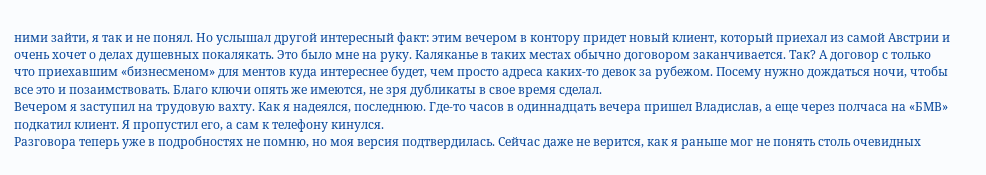ними зайти, я так и не понял. Но услышал другой интересный факт: этим вечером в контору придет новый клиент, который приехал из самой Австрии и очень хочет о делах душевных покалякать. Это было мне на руку. Каляканье в таких местах обычно договором заканчивается. Так? А договор с только что приехавшим «бизнесменом» для ментов куда интереснее будет, чем просто адреса каких-то девок за рубежом. Посему нужно дождаться ночи, чтобы все это и позаимствовать. Благо ключи опять же имеются, не зря дубликаты в свое время сделал.
Вечером я заступил на трудовую вахту. Как я надеялся, последнюю. Где-то часов в одиннадцать вечера пришел Владислав, а еще через полчаса на «БМВ» подкатил клиент. Я пропустил его, а сам к телефону кинулся.
Разговора теперь уже в подробностях не помню, но моя версия подтвердилась. Сейчас даже не верится, как я раньше мог не понять столь очевидных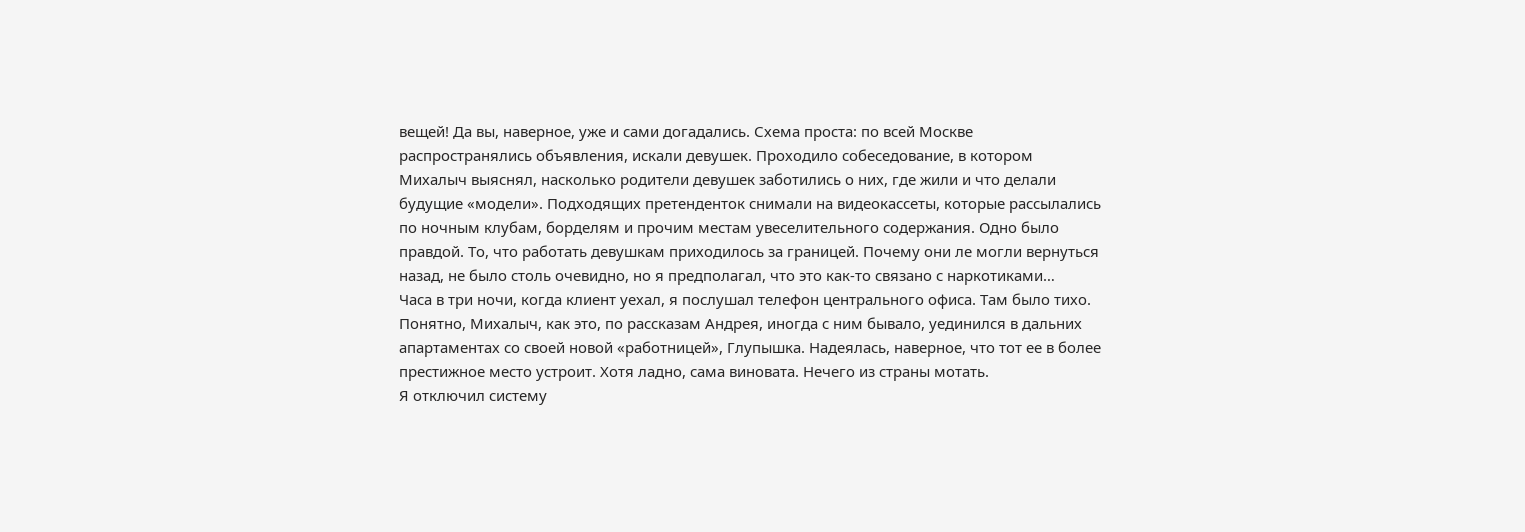вещей! Да вы, наверное, уже и сами догадались. Схема проста: по всей Москве распространялись объявления, искали девушек. Проходило собеседование, в котором Михалыч выяснял, насколько родители девушек заботились о них, где жили и что делали будущие «модели». Подходящих претенденток снимали на видеокассеты, которые рассылались по ночным клубам, борделям и прочим местам увеселительного содержания. Одно было правдой. То, что работать девушкам приходилось за границей. Почему они ле могли вернуться назад, не было столь очевидно, но я предполагал, что это как-то связано с наркотиками…
Часа в три ночи, когда клиент уехал, я послушал телефон центрального офиса. Там было тихо. Понятно, Михалыч, как это, по рассказам Андрея, иногда с ним бывало, уединился в дальних апартаментах со своей новой «работницей», Глупышка. Надеялась, наверное, что тот ее в более престижное место устроит. Хотя ладно, сама виновата. Нечего из страны мотать.
Я отключил систему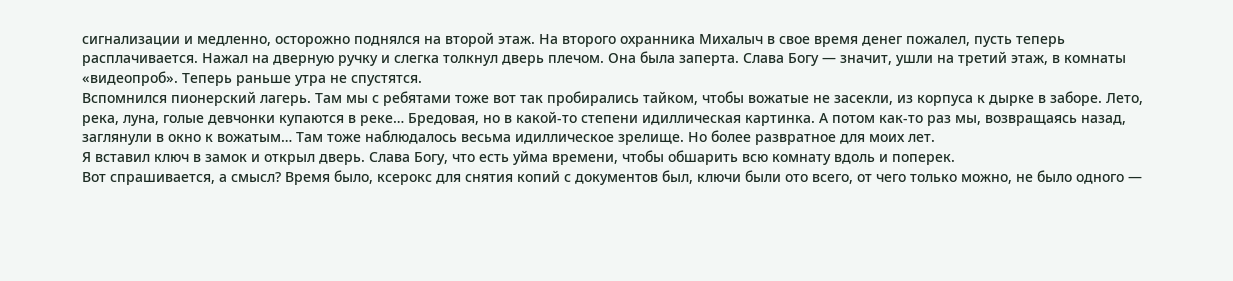сигнализации и медленно, осторожно поднялся на второй этаж. На второго охранника Михалыч в свое время денег пожалел, пусть теперь расплачивается. Нажал на дверную ручку и слегка толкнул дверь плечом. Она была заперта. Слава Богу — значит, ушли на третий этаж, в комнаты «видеопроб». Теперь раньше утра не спустятся.
Вспомнился пионерский лагерь. Там мы с ребятами тоже вот так пробирались тайком, чтобы вожатые не засекли, из корпуса к дырке в заборе. Лето, река, луна, голые девчонки купаются в реке… Бредовая, но в какой-то степени идиллическая картинка. А потом как-то раз мы, возвращаясь назад, заглянули в окно к вожатым… Там тоже наблюдалось весьма идиллическое зрелище. Но более развратное для моих лет.
Я вставил ключ в замок и открыл дверь. Слава Богу, что есть уйма времени, чтобы обшарить всю комнату вдоль и поперек.
Вот спрашивается, а смысл? Время было, ксерокс для снятия копий с документов был, ключи были ото всего, от чего только можно, не было одного —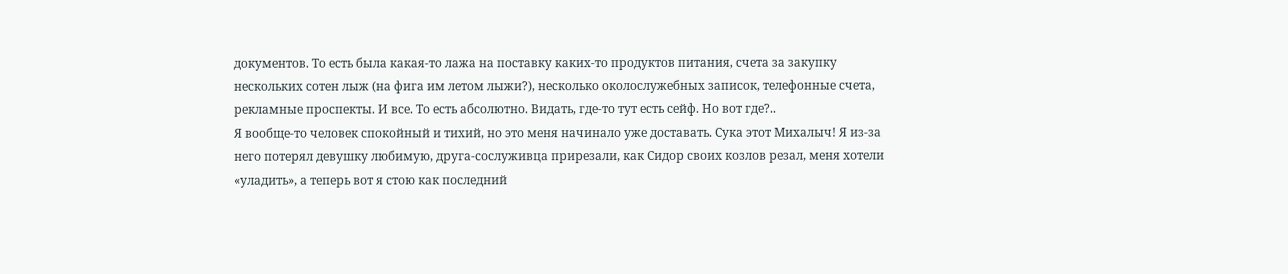документов. То есть была какая-то лажа на поставку каких-то продуктов питания, счета за закупку нескольких сотен лыж (на фига им летом лыжи?), несколько околослужебных записок, телефонные счета, рекламные проспекты. И все. То есть абсолютно. Видать, где-то тут есть сейф. Но вот где?..
Я вообще-то человек спокойный и тихий, но это меня начинало уже доставать. Сука этот Михалыч! Я из-за него потерял девушку любимую, друга-сослуживца прирезали, как Сидор своих козлов резал, меня хотели «уладить», а теперь вот я стою как последний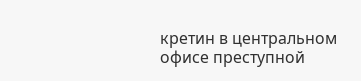кретин в центральном офисе преступной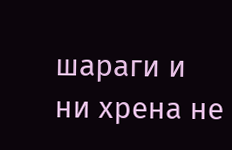шараги и ни хрена не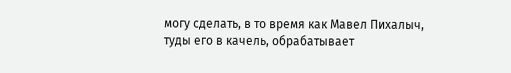могу сделать, в то время как Мавел Пихалыч, туды его в качель, обрабатывает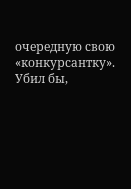очередную свою «конкурсантку». Убил бы,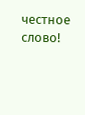честное слово!